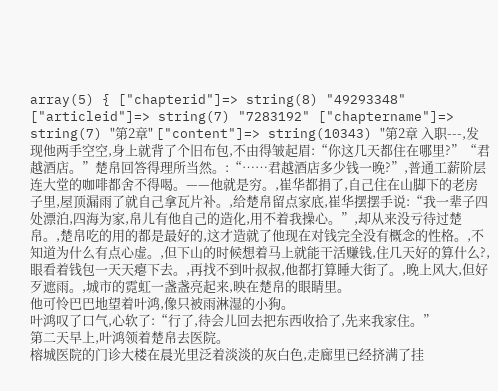array(5) { ["chapterid"]=> string(8) "49293348" ["articleid"]=> string(7) "7283192" ["chaptername"]=> string(7) "第2章" ["content"]=> string(10343) "第2章 入职---,发现他两手空空,身上就背了个旧布包,不由得皱起眉:“你这几天都住在哪里?”“君越酒店。”楚帛回答得理所当然。:“……君越酒店多少钱一晚?”,普通工薪阶层连大堂的咖啡都舍不得喝。——他就是穷。,崔华都捐了,自己住在山脚下的老房子里,屋顶漏雨了就自己拿瓦片补。,给楚帛留点家底,崔华摆摆手说:“我一辈子四处漂泊,四海为家,帛儿有他自己的造化,用不着我操心。”,却从来没亏待过楚帛。,楚帛吃的用的都是最好的,这才造就了他现在对钱完全没有概念的性格。,不知道为什么有点心虚。,但下山的时候想着马上就能干活赚钱,住几天好的算什么?,眼看着钱包一天天瘪下去。,再找不到叶叔叔,他都打算睡大街了。,晚上风大,但好歹遮雨。,城市的霓虹一盏盏亮起来,映在楚帛的眼睛里。
他可怜巴巴地望着叶鸿,像只被雨淋湿的小狗。
叶鸿叹了口气,心软了:“行了,待会儿回去把东西收拾了,先来我家住。”
第二天早上,叶鸿领着楚帛去医院。
榕城医院的门诊大楼在晨光里泛着淡淡的灰白色,走廊里已经挤满了挂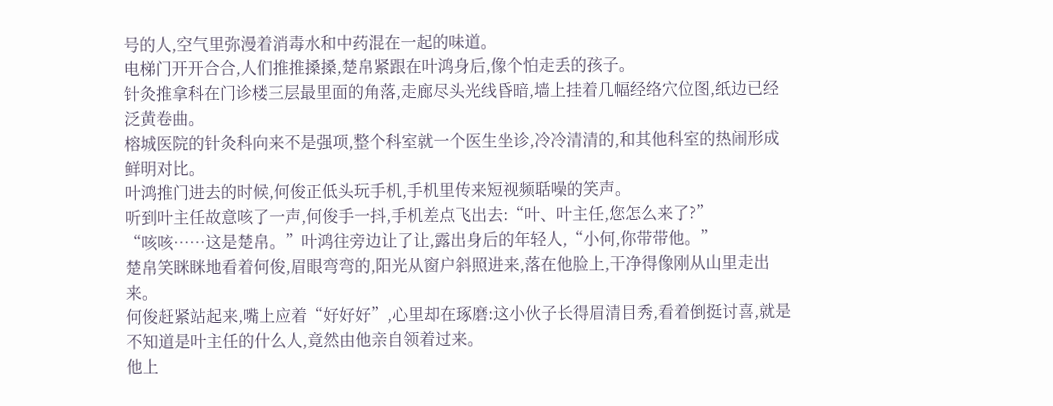号的人,空气里弥漫着消毒水和中药混在一起的味道。
电梯门开开合合,人们推推搡搡,楚帛紧跟在叶鸿身后,像个怕走丢的孩子。
针灸推拿科在门诊楼三层最里面的角落,走廊尽头光线昏暗,墙上挂着几幅经络穴位图,纸边已经泛黄卷曲。
榕城医院的针灸科向来不是强项,整个科室就一个医生坐诊,冷冷清清的,和其他科室的热闹形成鲜明对比。
叶鸿推门进去的时候,何俊正低头玩手机,手机里传来短视频聒噪的笑声。
听到叶主任故意咳了一声,何俊手一抖,手机差点飞出去:“叶、叶主任,您怎么来了?”
“咳咳……这是楚帛。”叶鸿往旁边让了让,露出身后的年轻人,“小何,你带带他。”
楚帛笑眯眯地看着何俊,眉眼弯弯的,阳光从窗户斜照进来,落在他脸上,干净得像刚从山里走出来。
何俊赶紧站起来,嘴上应着“好好好”,心里却在琢磨:这小伙子长得眉清目秀,看着倒挺讨喜,就是不知道是叶主任的什么人,竟然由他亲自领着过来。
他上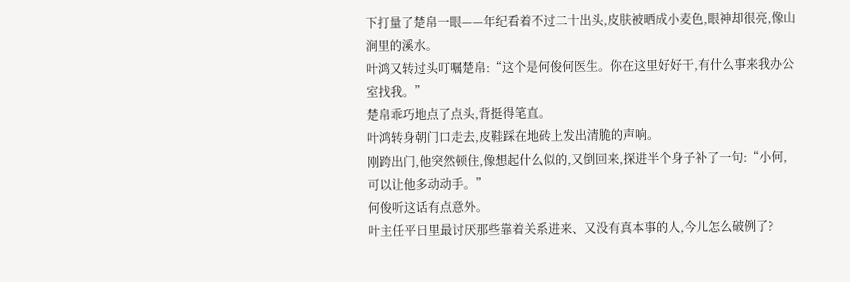下打量了楚帛一眼——年纪看着不过二十出头,皮肤被晒成小麦色,眼神却很亮,像山涧里的溪水。
叶鸿又转过头叮嘱楚帛:“这个是何俊何医生。你在这里好好干,有什么事来我办公室找我。”
楚帛乖巧地点了点头,背挺得笔直。
叶鸿转身朝门口走去,皮鞋踩在地砖上发出清脆的声响。
刚跨出门,他突然顿住,像想起什么似的,又倒回来,探进半个身子补了一句:“小何,可以让他多动动手。”
何俊听这话有点意外。
叶主任平日里最讨厌那些靠着关系进来、又没有真本事的人,今儿怎么破例了?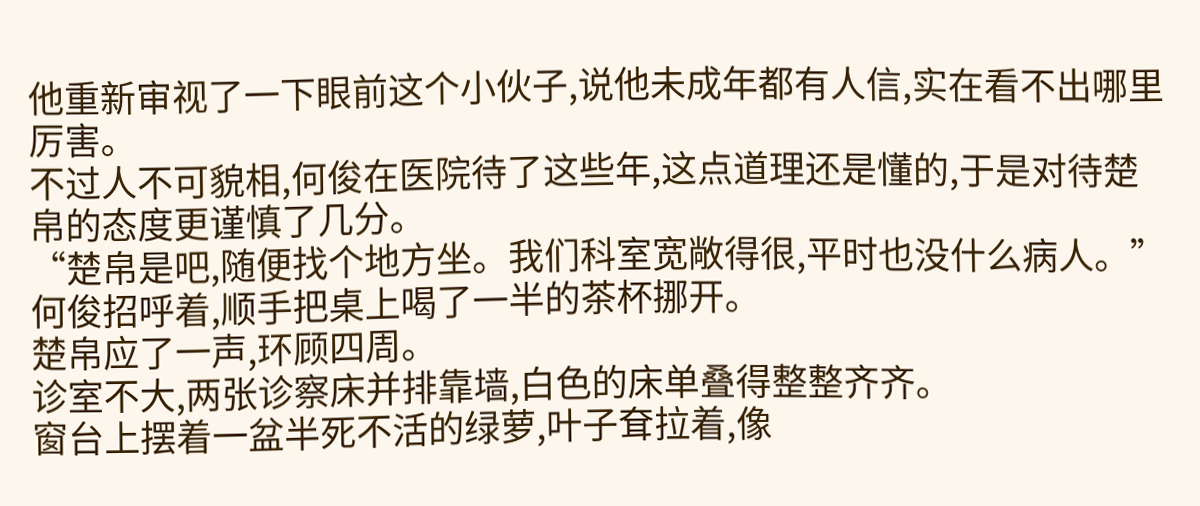他重新审视了一下眼前这个小伙子,说他未成年都有人信,实在看不出哪里厉害。
不过人不可貌相,何俊在医院待了这些年,这点道理还是懂的,于是对待楚帛的态度更谨慎了几分。
“楚帛是吧,随便找个地方坐。我们科室宽敞得很,平时也没什么病人。”
何俊招呼着,顺手把桌上喝了一半的茶杯挪开。
楚帛应了一声,环顾四周。
诊室不大,两张诊察床并排靠墙,白色的床单叠得整整齐齐。
窗台上摆着一盆半死不活的绿萝,叶子耷拉着,像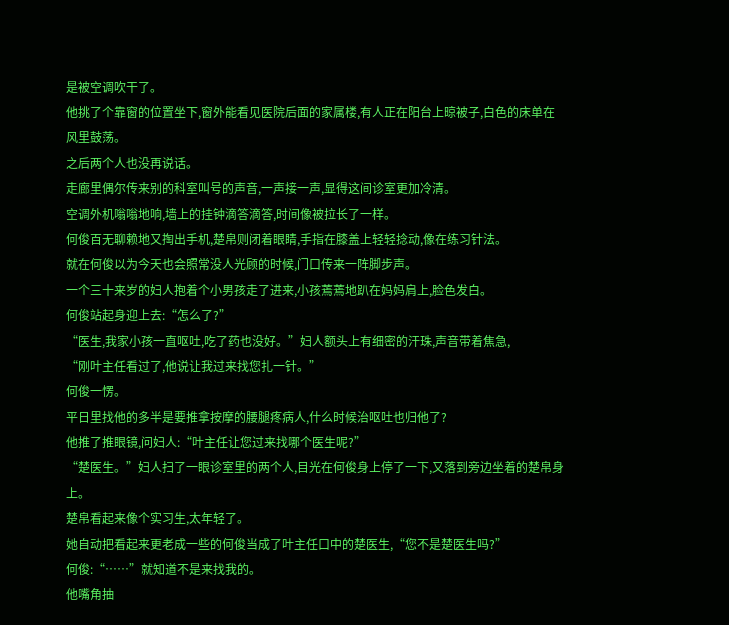是被空调吹干了。
他挑了个靠窗的位置坐下,窗外能看见医院后面的家属楼,有人正在阳台上晾被子,白色的床单在风里鼓荡。
之后两个人也没再说话。
走廊里偶尔传来别的科室叫号的声音,一声接一声,显得这间诊室更加冷清。
空调外机嗡嗡地响,墙上的挂钟滴答滴答,时间像被拉长了一样。
何俊百无聊赖地又掏出手机,楚帛则闭着眼睛,手指在膝盖上轻轻捻动,像在练习针法。
就在何俊以为今天也会照常没人光顾的时候,门口传来一阵脚步声。
一个三十来岁的妇人抱着个小男孩走了进来,小孩蔫蔫地趴在妈妈肩上,脸色发白。
何俊站起身迎上去:“怎么了?”
“医生,我家小孩一直呕吐,吃了药也没好。”妇人额头上有细密的汗珠,声音带着焦急,
“刚叶主任看过了,他说让我过来找您扎一针。”
何俊一愣。
平日里找他的多半是要推拿按摩的腰腿疼病人,什么时候治呕吐也归他了?
他推了推眼镜,问妇人:“叶主任让您过来找哪个医生呢?”
“楚医生。”妇人扫了一眼诊室里的两个人,目光在何俊身上停了一下,又落到旁边坐着的楚帛身上。
楚帛看起来像个实习生,太年轻了。
她自动把看起来更老成一些的何俊当成了叶主任口中的楚医生,“您不是楚医生吗?”
何俊:“……”就知道不是来找我的。
他嘴角抽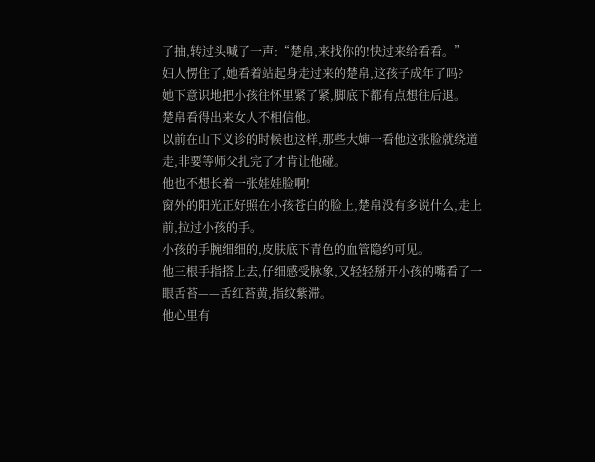了抽,转过头喊了一声:“楚帛,来找你的!快过来给看看。”
妇人愣住了,她看着站起身走过来的楚帛,这孩子成年了吗?
她下意识地把小孩往怀里紧了紧,脚底下都有点想往后退。
楚帛看得出来女人不相信他。
以前在山下义诊的时候也这样,那些大婶一看他这张脸就绕道走,非要等师父扎完了才肯让他碰。
他也不想长着一张娃娃脸啊!
窗外的阳光正好照在小孩苍白的脸上,楚帛没有多说什么,走上前,拉过小孩的手。
小孩的手腕细细的,皮肤底下青色的血管隐约可见。
他三根手指搭上去,仔细感受脉象,又轻轻掰开小孩的嘴看了一眼舌苔——舌红苔黄,指纹紫滞。
他心里有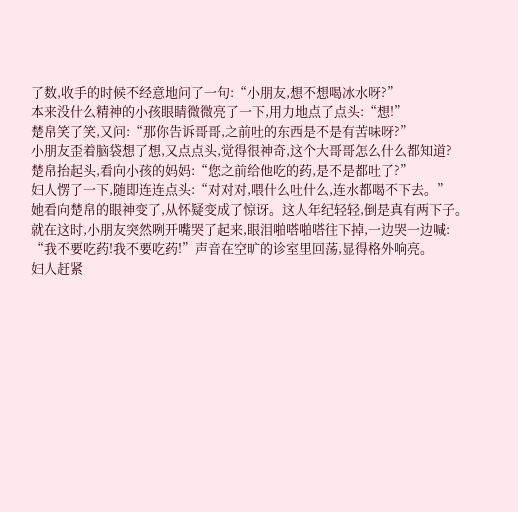了数,收手的时候不经意地问了一句:“小朋友,想不想喝冰水呀?”
本来没什么精神的小孩眼睛微微亮了一下,用力地点了点头:“想!”
楚帛笑了笑,又问:“那你告诉哥哥,之前吐的东西是不是有苦味呀?”
小朋友歪着脑袋想了想,又点点头,觉得很神奇,这个大哥哥怎么什么都知道?
楚帛抬起头,看向小孩的妈妈:“您之前给他吃的药,是不是都吐了?”
妇人愣了一下,随即连连点头:“对对对,喂什么吐什么,连水都喝不下去。”
她看向楚帛的眼神变了,从怀疑变成了惊讶。这人年纪轻轻,倒是真有两下子。
就在这时,小朋友突然咧开嘴哭了起来,眼泪啪嗒啪嗒往下掉,一边哭一边喊:
“我不要吃药!我不要吃药!”声音在空旷的诊室里回荡,显得格外响亮。
妇人赶紧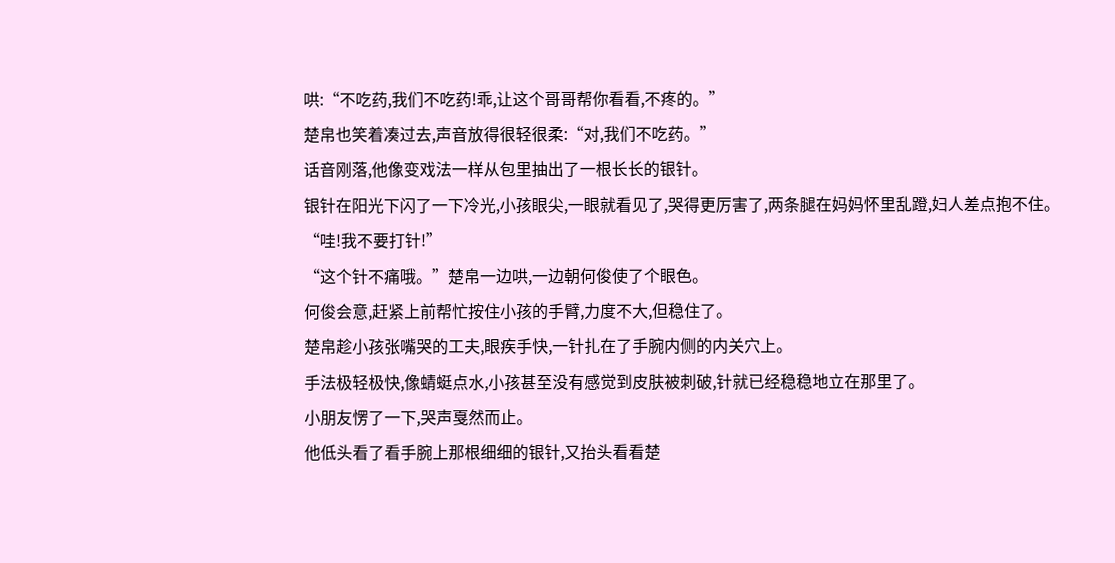哄:“不吃药,我们不吃药!乖,让这个哥哥帮你看看,不疼的。”
楚帛也笑着凑过去,声音放得很轻很柔:“对,我们不吃药。”
话音刚落,他像变戏法一样从包里抽出了一根长长的银针。
银针在阳光下闪了一下冷光,小孩眼尖,一眼就看见了,哭得更厉害了,两条腿在妈妈怀里乱蹬,妇人差点抱不住。
“哇!我不要打针!”
“这个针不痛哦。”楚帛一边哄,一边朝何俊使了个眼色。
何俊会意,赶紧上前帮忙按住小孩的手臂,力度不大,但稳住了。
楚帛趁小孩张嘴哭的工夫,眼疾手快,一针扎在了手腕内侧的内关穴上。
手法极轻极快,像蜻蜓点水,小孩甚至没有感觉到皮肤被刺破,针就已经稳稳地立在那里了。
小朋友愣了一下,哭声戛然而止。
他低头看了看手腕上那根细细的银针,又抬头看看楚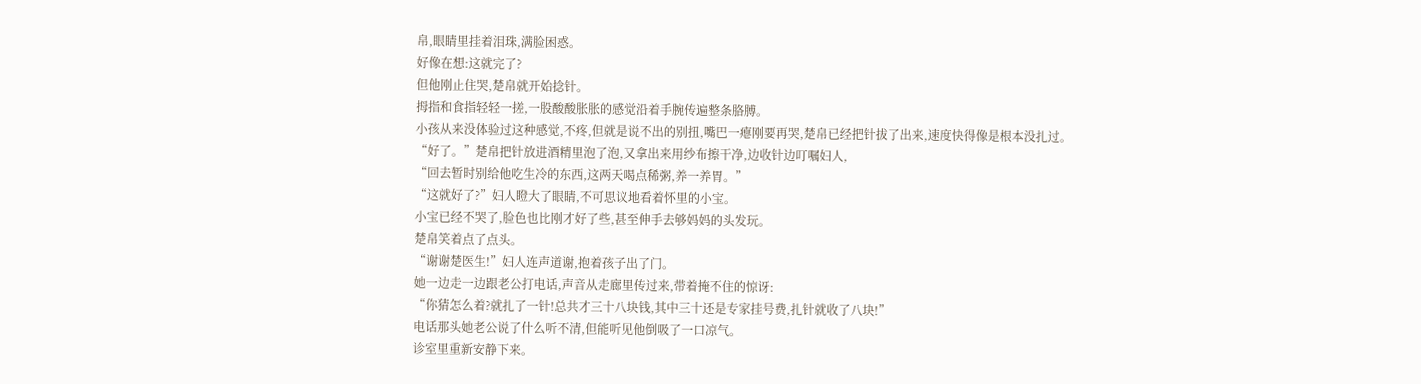帛,眼睛里挂着泪珠,满脸困惑。
好像在想:这就完了?
但他刚止住哭,楚帛就开始捻针。
拇指和食指轻轻一搓,一股酸酸胀胀的感觉沿着手腕传遍整条胳膊。
小孩从来没体验过这种感觉,不疼,但就是说不出的别扭,嘴巴一瘪刚要再哭,楚帛已经把针拔了出来,速度快得像是根本没扎过。
“好了。”楚帛把针放进酒精里泡了泡,又拿出来用纱布擦干净,边收针边叮嘱妇人,
“回去暂时别给他吃生冷的东西,这两天喝点稀粥,养一养胃。”
“这就好了?”妇人瞪大了眼睛,不可思议地看着怀里的小宝。
小宝已经不哭了,脸色也比刚才好了些,甚至伸手去够妈妈的头发玩。
楚帛笑着点了点头。
“谢谢楚医生!”妇人连声道谢,抱着孩子出了门。
她一边走一边跟老公打电话,声音从走廊里传过来,带着掩不住的惊讶:
“你猜怎么着?就扎了一针!总共才三十八块钱,其中三十还是专家挂号费,扎针就收了八块!”
电话那头她老公说了什么听不清,但能听见他倒吸了一口凉气。
诊室里重新安静下来。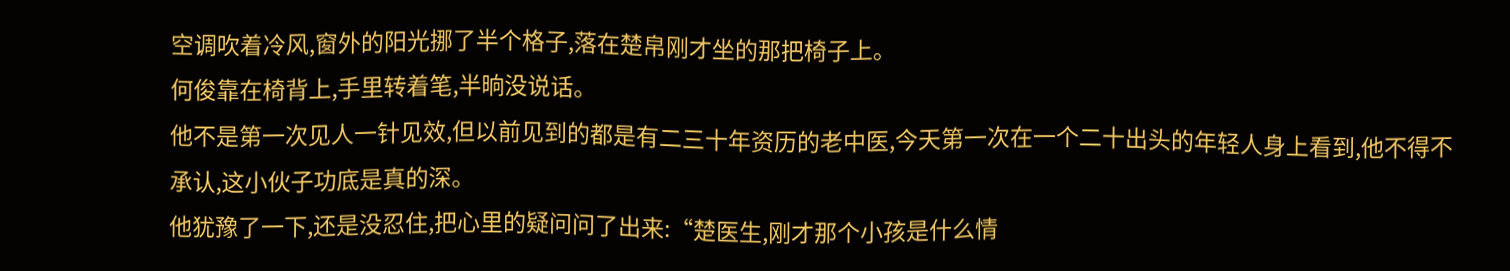空调吹着冷风,窗外的阳光挪了半个格子,落在楚帛刚才坐的那把椅子上。
何俊靠在椅背上,手里转着笔,半晌没说话。
他不是第一次见人一针见效,但以前见到的都是有二三十年资历的老中医,今天第一次在一个二十出头的年轻人身上看到,他不得不承认,这小伙子功底是真的深。
他犹豫了一下,还是没忍住,把心里的疑问问了出来:“楚医生,刚才那个小孩是什么情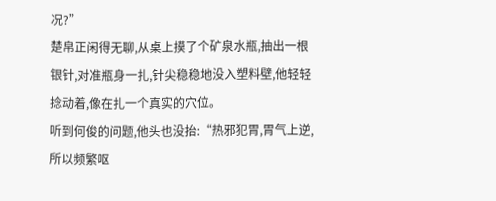况?”
楚帛正闲得无聊,从桌上摸了个矿泉水瓶,抽出一根银针,对准瓶身一扎,针尖稳稳地没入塑料壁,他轻轻捻动着,像在扎一个真实的穴位。
听到何俊的问题,他头也没抬:“热邪犯胃,胃气上逆,所以频繁呕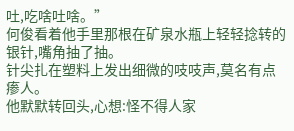吐,吃啥吐啥。”
何俊看着他手里那根在矿泉水瓶上轻轻捻转的银针,嘴角抽了抽。
针尖扎在塑料上发出细微的吱吱声,莫名有点瘆人。
他默默转回头,心想:怪不得人家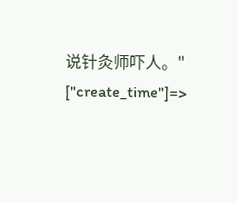说针灸师吓人。" ["create_time"]=>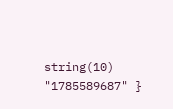string(10) "1785589687" }